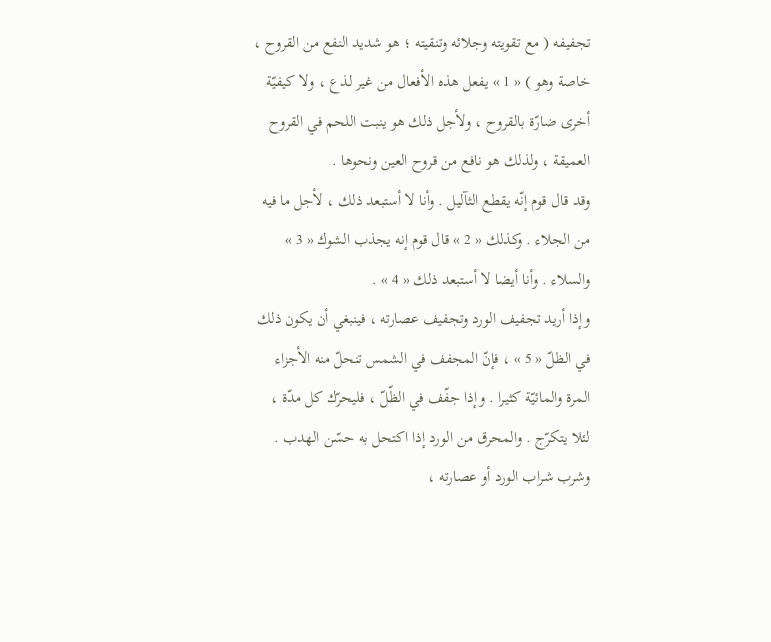تجفيفه ( مع تقويته وجلائه وتنقيته ؛ هو شديد النفع من القروح ، خاصة وهو ) « 1 » يفعل هذه الأفعال من غير لذع ، ولا كيفيّة أخرى ضارّة بالقروح ، ولأجل ذلك هو ينبت اللحم في القروح العميقة ، ولذلك هو نافع من قروح العين ونحوها .
وقد قال قوم إنّه يقطع الثآليل . وأنا لا أستبعد ذلك ، لأجل ما فيه من الجلاء . وكذلك « 2 » قال قوم إنه يجذب الشوك « 3 » والسلاء . وأنا أيضا لا أستبعد ذلك « 4 » .
وإذا أريد تجفيف الورد وتجفيف عصارته ، فينبغي أن يكون ذلك في الظلّ « 5 » ، فإنّ المجفف في الشمس تنحلّ منه الأجزاء المرة والمائيّة كثيرا . وإذا جفّف في الظّلّ ، فليحرّك كل مدّة ، لئلا يتكرّج . والمحرق من الورد إذا اكتحل به حسّن الهدب . وشرب شراب الورد أو عصارته ،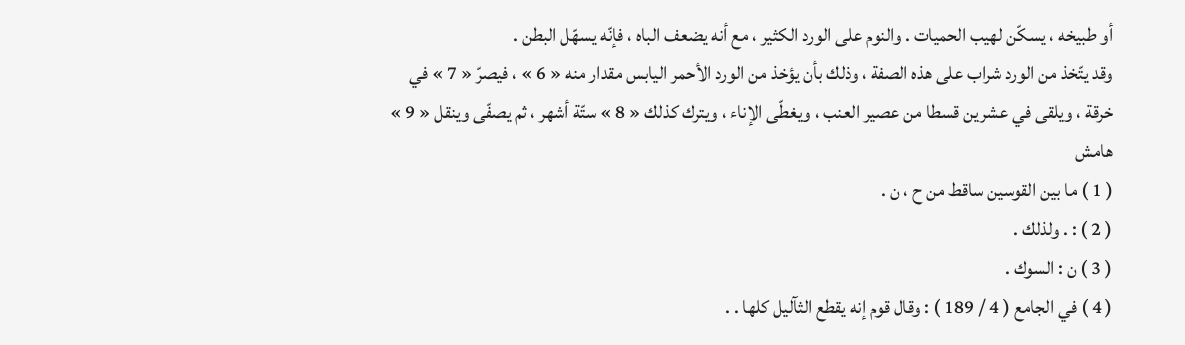أو طبيخه ، يسكّن لهيب الحميات . والنوم على الورد الكثير ، مع أنه يضعف الباه ، فإنّه يسهّل البطن .
وقد يتّخذ من الورد شراب على هذه الصفة ، وذلك بأن يؤخذ من الورد الأحمر اليابس مقدار منه « 6 » ، فيصرّ « 7 » في خرقة ، ويلقى في عشرين قسطا من عصير العنب ، ويغطّى الإناء ، ويترك كذلك « 8 » ستّة أشهر ، ثم يصفّى وينقل « 9 »
هامش
( 1 ) ما بين القوسين ساقط من ح ، ن .
( 2 ) : . ولذلك .
( 3 ) ن : السوك .
( 4 ) في الجامع ( 4 / 189 ) : وقال قوم إنه يقطع الثآليل كلها . .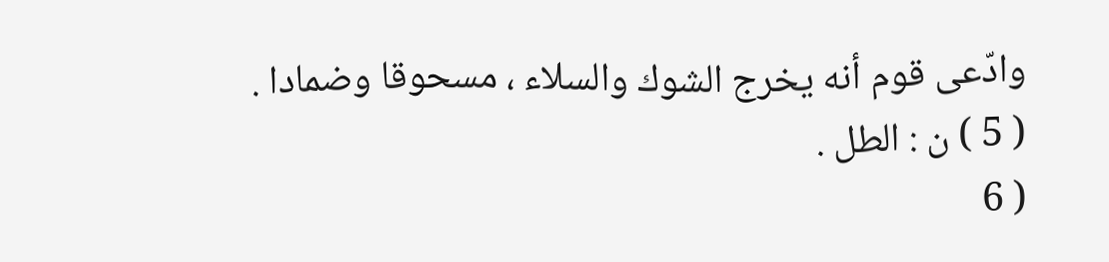وادّعى قوم أنه يخرج الشوك والسلاء ، مسحوقا وضمادا .
( 5 ) ن : الطل .
( 6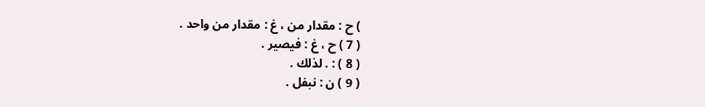) ح : مقدار من ، غ : مقدار من واحد .
( 7 ) ح ، غ : فيصير .
( 8 ) : . لذلك .
( 9 ) ن : نبفل .